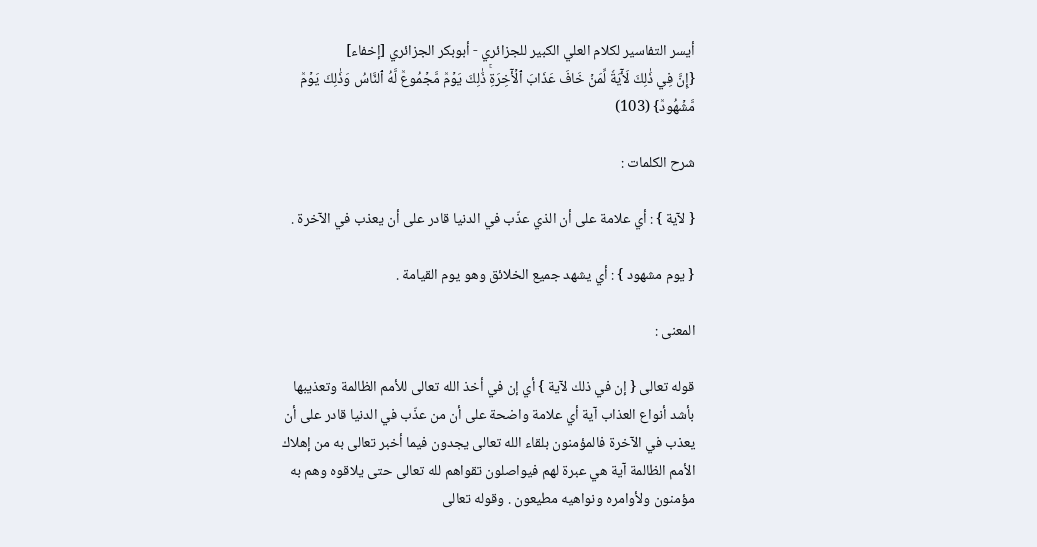أيسر التفاسير لكلام العلي الكبير للجزائري - أبوبكر الجزائري [إخفاء]
{إِنَّ فِي ذَٰلِكَ لَأٓيَةٗ لِّمَنۡ خَافَ عَذَابَ ٱلۡأٓخِرَةِۚ ذَٰلِكَ يَوۡمٞ مَّجۡمُوعٞ لَّهُ ٱلنَّاسُ وَذَٰلِكَ يَوۡمٞ مَّشۡهُودٞ} (103)

شرح الكلمات :

{ لآية } : أي علامة على أن الذي عذّب في الدنيا قادر على أن يعذب في الآخرة .

{ يوم مشهود } : أي يشهد جميع الخلائق وهو يوم القيامة .

المعنى :

قوله تعالى { إن في ذلك لآية } أي إن في أخذ الله تعالى للأمم الظالمة وتعذيبها بأشد أنواع العذاب آية أي علامة واضحة على أن من عذّب في الدنيا قادر على أن يعذب في الآخرة فالمؤمنون بلقاء الله تعالى يجدون فيما أخبر تعالى به من إهلاك الأمم الظالمة آية هي عبرة لهم فيواصلون تقواهم لله تعالى حتى يلاقوه وهم به مؤمنون ولأوامره ونواهيه مطيعون . وقوله تعالى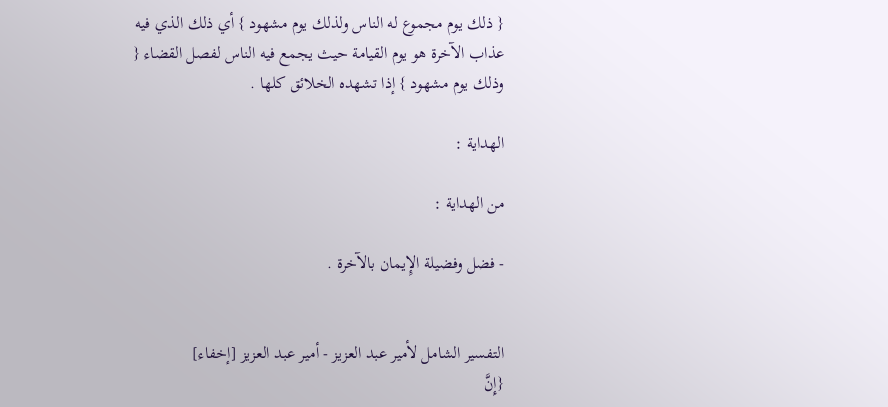{ ذلك يوم مجموع له الناس ولذلك يوم مشهود } أي ذلك الذي فيه عذاب الآخرة هو يوم القيامة حيث يجمع فيه الناس لفصل القضاء { وذلك يوم مشهود } إذا تشهده الخلائق كلها .

الهداية :

من الهداية :

- فضل وفضيلة الإِيمان بالآخرة .


التفسير الشامل لأمير عبد العزيز - أمير عبد العزيز [إخفاء]
{إِنَّ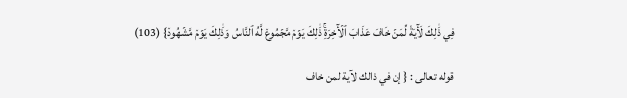فِي ذَٰلِكَ لَأٓيَةٗ لِّمَنۡ خَافَ عَذَابَ ٱلۡأٓخِرَةِۚ ذَٰلِكَ يَوۡمٞ مَّجۡمُوعٞ لَّهُ ٱلنَّاسُ وَذَٰلِكَ يَوۡمٞ مَّشۡهُودٞ} (103)

قوله تعالى : { إن في ذالك لآية لمن خاف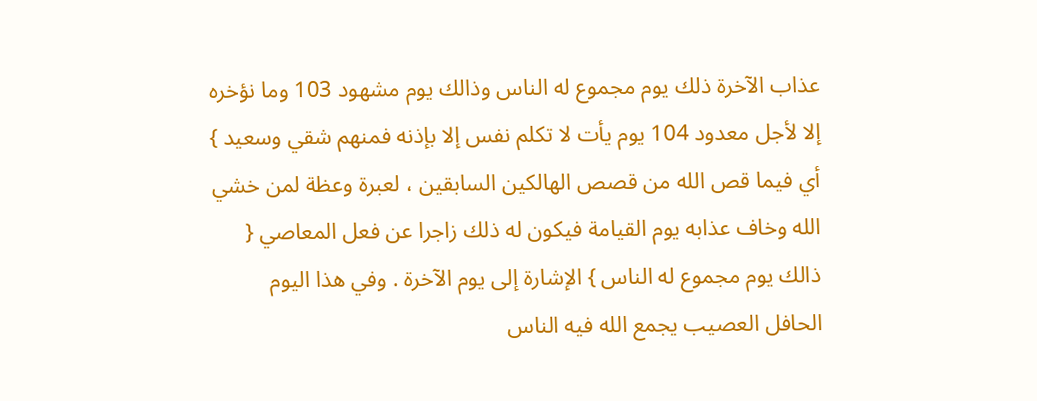عذاب الآخرة ذلك يوم مجموع له الناس وذالك يوم مشهود 103 وما نؤخره إلا لأجل معدود 104 يوم يأت لا تكلم نفس إلا بإذنه فمنهم شقي وسعيد } أي فيما قص الله من قصص الهالكين السابقين ، لعبرة وعظة لمن خشي الله وخاف عذابه يوم القيامة فيكون له ذلك زاجرا عن فعل المعاصي { ذالك يوم مجموع له الناس } الإشارة إلى يوم الآخرة . وفي هذا اليوم الحافل العصيب يجمع الله فيه الناس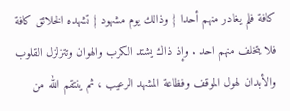كافة فلم يغادر منهم أحدا { وذالك يوم مشهود } تشهده الخلائق كافة فلا يتخلف منهم احد . وإذ ذاك يشتد الكرب والهوان وتتزلزل القلوب والأبدان لهول الموقف وفظاعة المشهد الرعيب ، ثم ينتقم الله من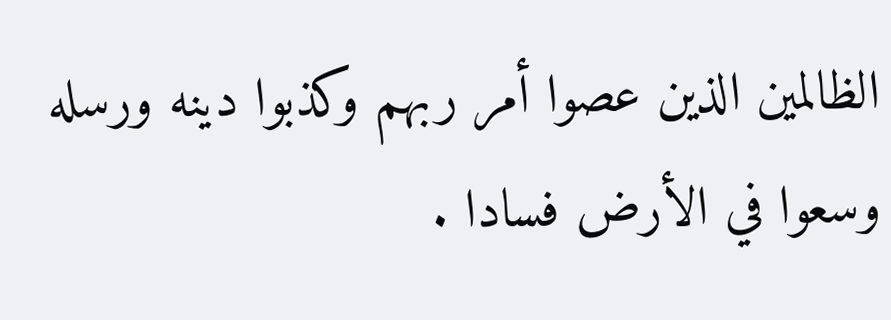الظالمين الذين عصوا أمر ربهم وكذبوا دينه ورسله وسعوا في الأرض فسادا .